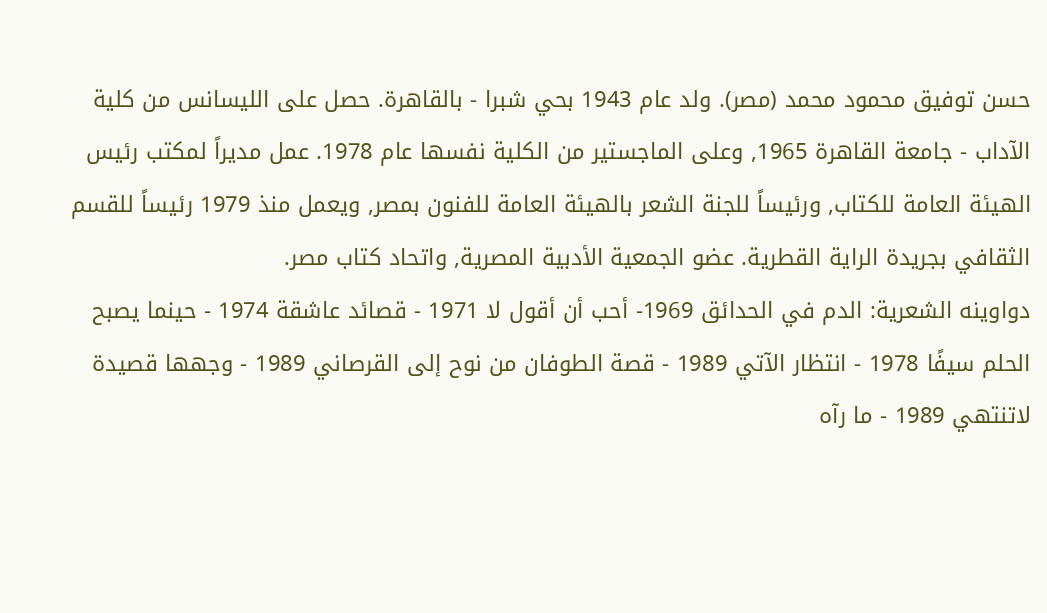حسن توفيق محمود محمد (مصر). ولد عام 1943 بحي شبرا - بالقاهرة. حصل على الليسانس من كلية الآداب - جامعة القاهرة 1965, وعلى الماجستير من الكلية نفسها عام 1978. عمل مديراً لمكتب رئيس الهيئة العامة للكتاب, ورئيساً للجنة الشعر بالهيئة العامة للفنون بمصر, ويعمل منذ 1979 رئيساً للقسم الثقافي بجريدة الراية القطرية. عضو الجمعية الأدبية المصرية, واتحاد كتاب مصر.
دواوينه الشعرية: الدم في الحدائق 1969- أحب أن أقول لا 1971 - قصائد عاشقة 1974 - حينما يصبح الحلم سيفًا 1978 - انتظار الآتي 1989 - قصة الطوفان من نوح إلى القرصاني 1989 - وجهها قصيدة لاتنتهي 1989 - ما رآه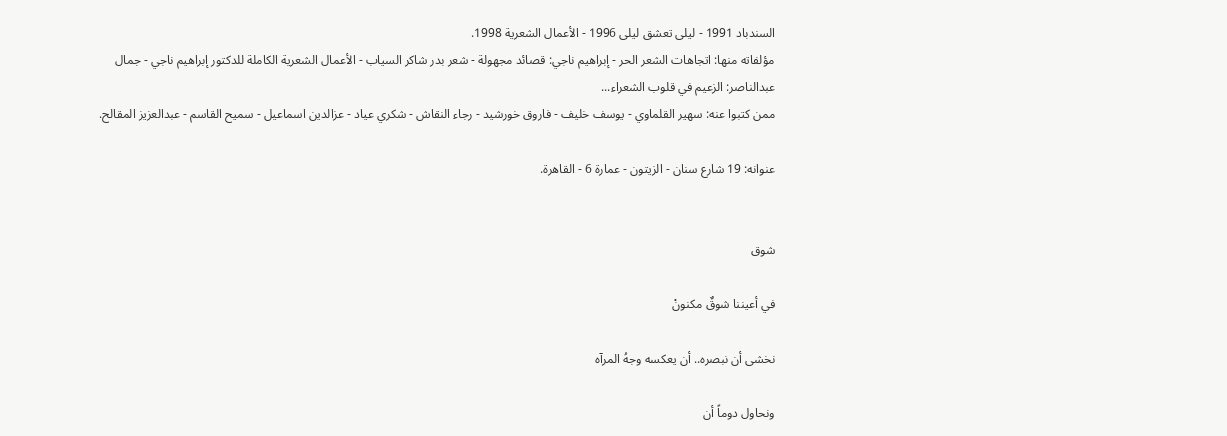السندباد 1991 - ليلى تعشق ليلى 1996 - الأعمال الشعرية 1998.
مؤلفاته منها: اتجاهات الشعر الحر - إبراهيم ناجي: قصائد مجهولة - شعر بدر شاكر السياب - الأعمال الشعرية الكاملة للدكتور إبراهيم ناجي - جمال عبدالناصر: الزعيم في قلوب الشعراء...
ممن كتبوا عنه: سهير القلماوي - يوسف خليف - فاروق خورشيد - رجاء النقاش - شكري عياد - عزالدين اسماعيل - سميح القاسم - عبدالعزيز المقالح.

عنوانه: 19 شارع سنان - الزيتون - عمارة 6 - القاهرة.


شوق

في أعيننا شوقٌ مكنونْ

نخشى أن نبصره.. أن يعكسه وجهُ المرآه

ونحاول دوماً أن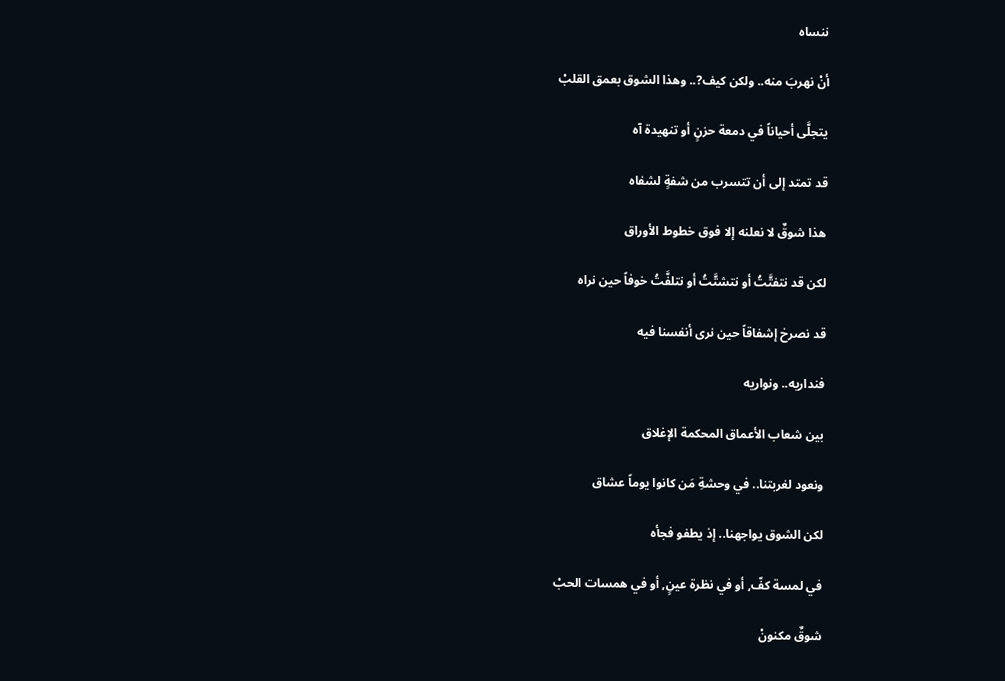ننساه

أنْ نهربَ منه.. ولكن كيف?.. وهذا الشوق بعمق القلبْ

يتجلَّى أحياناً في دمعة حزنٍ أو تنهيدة آه

قد تمتد إلى أن تتسرب من شفةٍ لشفاه

هذا شوقٌ لا نعلنه إلا فوق خطوط الأوراق

لكن قد نتفتَّتُ أو نتشتَّتُ أو نتلفَّتُ خوفاً حين نراه

قد نصرخ إشفاقاً حين نرى أنفسنا فيه

فنداريه.. ونواريه

بين شعاب الأعماق المحكمة الإغلاق

ونعود لغربتنا.. في وحشةِ مَن كانوا يوماً عشاق

لكن الشوق يواجهنا.. إذ يطفو فجأه

في لمسة كفّ, أو في نظرة عينٍ, أو في همسات الحبْ

شوقٌ مكنونْ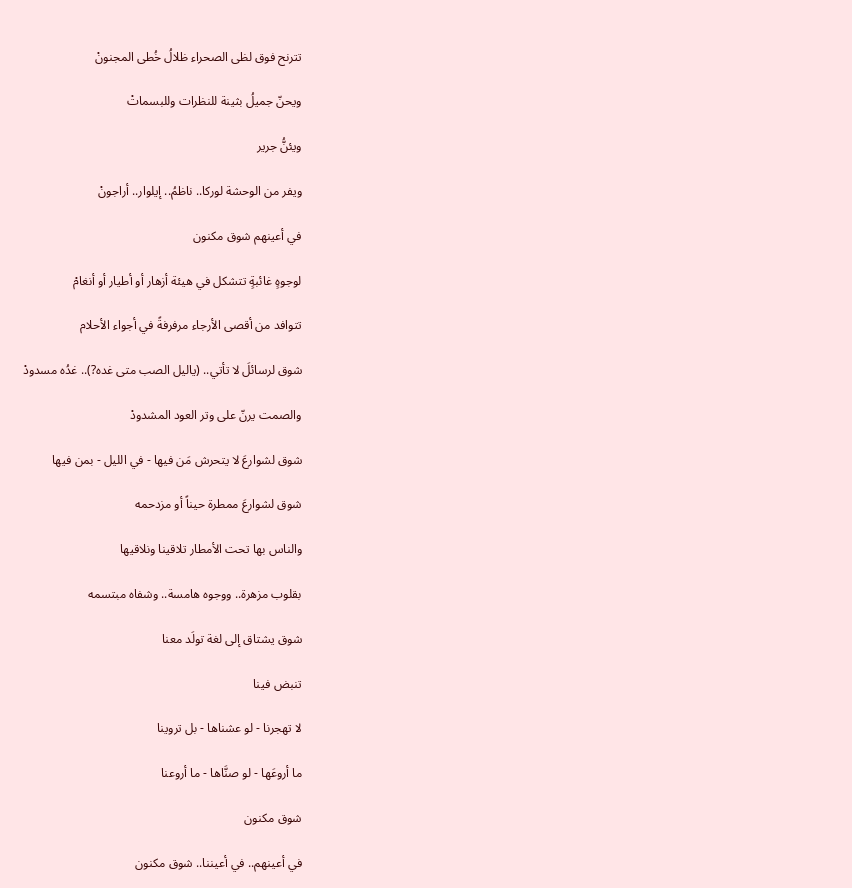تترنح فوق لظى الصحراء ظلالُ خُطى المجنونْ

ويحنّ جميلُ بثينة للنظرات وللبسماتْ

ويئنُّ جرير

ويفر من الوحشة لوركا.. ناظمُ.. إيلوار.. أراجونْ

في أعينهم شوق مكنون

لوجوهٍ غائبةٍ تتشكل في هيئة أزهار أو أطيار أو أنغامْ

تتوافد من أقصى الأرجاء مرفرفةً في أجواء الأحلام

شوق لرسائلَ لا تأتي.. (ياليل الصب متى غده?).. غدُه مسدودْ

والصمت يرنّ على وتر العود المشدودْ

شوق لشوارعَ لا يتحرش مَن فيها - في الليل - بمن فيها

شوق لشوارعَ ممطرة حيناً أو مزدحمه

والناس بها تحت الأمطار تلاقينا ونلاقيها

بقلوب مزهرة.. ووجوه هامسة.. وشفاه مبتسمه

شوق يشتاق إلى لغة تولَد معنا

تنبض فينا

لا تهجرنا - لو عشناها - بل تروينا

ما أروعَها - لو صنَّاها - ما أروعنا

شوق مكنون

في أعينهم.. في أعيننا.. شوق مكنون